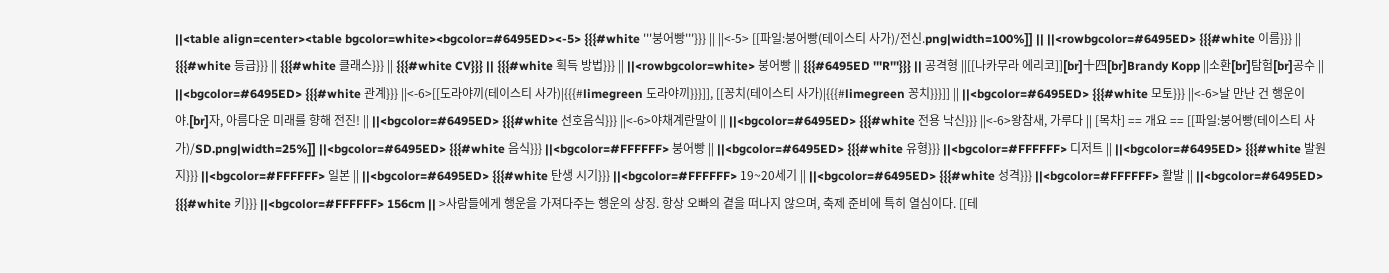||<table align=center><table bgcolor=white><bgcolor=#6495ED><-5> {{{#white '''붕어빵'''}}} || ||<-5> [[파일:붕어빵(테이스티 사가)/전신.png|width=100%]] || ||<rowbgcolor=#6495ED> {{{#white 이름}}} || {{{#white 등급}}} || {{{#white 클래스}}} || {{{#white CV}}} || {{{#white 획득 방법}}} || ||<rowbgcolor=white> 붕어빵 || {{{#6495ED '''R'''}}} || 공격형 ||[[나카무라 에리코]][br]十四[br]Brandy Kopp ||소환[br]탐험[br]공수 || ||<bgcolor=#6495ED> {{{#white 관계}}} ||<-6>[[도라야끼(테이스티 사가)|{{{#limegreen 도라야끼}}}]], [[꽁치(테이스티 사가)|{{{#limegreen 꽁치}}}]] || ||<bgcolor=#6495ED> {{{#white 모토}}} ||<-6>날 만난 건 행운이야.[br]자, 아름다운 미래를 향해 전진! || ||<bgcolor=#6495ED> {{{#white 선호음식}}} ||<-6>야채계란말이 || ||<bgcolor=#6495ED> {{{#white 전용 낙신}}} ||<-6>왕참새, 가루다 || [목차] == 개요 == [[파일:붕어빵(테이스티 사가)/SD.png|width=25%]] ||<bgcolor=#6495ED> {{{#white 음식}}} ||<bgcolor=#FFFFFF> 붕어빵 || ||<bgcolor=#6495ED> {{{#white 유형}}} ||<bgcolor=#FFFFFF> 디저트 || ||<bgcolor=#6495ED> {{{#white 발원지}}} ||<bgcolor=#FFFFFF> 일본 || ||<bgcolor=#6495ED> {{{#white 탄생 시기}}} ||<bgcolor=#FFFFFF> 19~20세기 || ||<bgcolor=#6495ED> {{{#white 성격}}} ||<bgcolor=#FFFFFF> 활발 || ||<bgcolor=#6495ED> {{{#white 키}}} ||<bgcolor=#FFFFFF> 156cm || >사람들에게 행운을 가져다주는 행운의 상징. 항상 오빠의 곁을 떠나지 않으며, 축제 준비에 특히 열심이다. [[테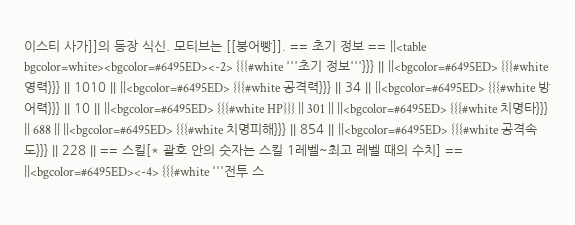이스티 사가]]의 등장 식신. 모티브는 [[붕어빵]]. == 초기 정보 == ||<table bgcolor=white><bgcolor=#6495ED><-2> {{{#white '''초기 정보'''}}} || ||<bgcolor=#6495ED> {{{#white 영력}}} || 1010 || ||<bgcolor=#6495ED> {{{#white 공격력}}} || 34 || ||<bgcolor=#6495ED> {{{#white 방어력}}} || 10 || ||<bgcolor=#6495ED> {{{#white HP}}} || 301 || ||<bgcolor=#6495ED> {{{#white 치명타}}} || 688 || ||<bgcolor=#6495ED> {{{#white 치명피해}}} || 854 || ||<bgcolor=#6495ED> {{{#white 공격속도}}} || 228 || == 스킬[* 괄호 안의 숫자는 스킬 1레벨~최고 레벨 때의 수치] == ||<bgcolor=#6495ED><-4> {{{#white '''전투 스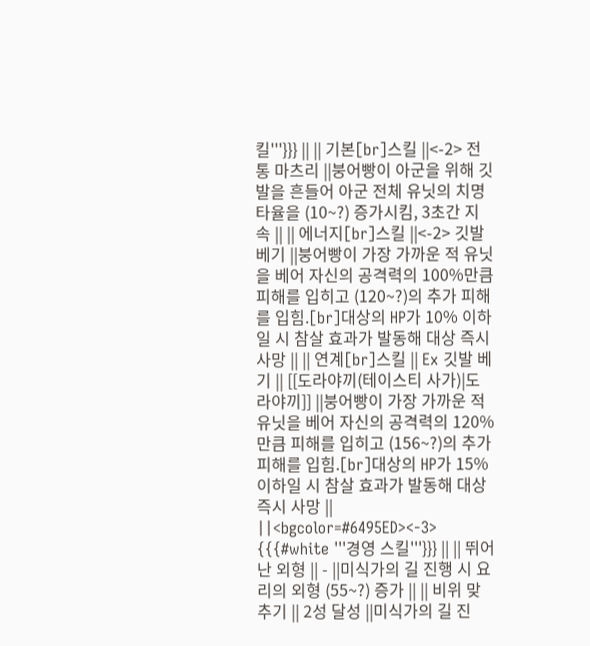킬'''}}} || || 기본[br]스킬 ||<-2> 전통 마츠리 ||붕어빵이 아군을 위해 깃발을 흔들어 아군 전체 유닛의 치명타율을 (10~?) 증가시킴, 3초간 지속 || || 에너지[br]스킬 ||<-2> 깃발 베기 ||붕어빵이 가장 가까운 적 유닛을 베어 자신의 공격력의 100%만큼 피해를 입히고 (120~?)의 추가 피해를 입힘.[br]대상의 HP가 10% 이하일 시 참살 효과가 발동해 대상 즉시 사망 || || 연계[br]스킬 || Ex 깃발 베기 || [[도라야끼(테이스티 사가)|도라야끼]] ||붕어빵이 가장 가까운 적 유닛을 베어 자신의 공격력의 120%만큼 피해를 입히고 (156~?)의 추가 피해를 입힘.[br]대상의 HP가 15% 이하일 시 참살 효과가 발동해 대상 즉시 사망 || ||<bgcolor=#6495ED><-3> {{{#white '''경영 스킬'''}}} || || 뛰어난 외형 || - ||미식가의 길 진행 시 요리의 외형 (55~?) 증가 || || 비위 맞추기 || 2성 달성 ||미식가의 길 진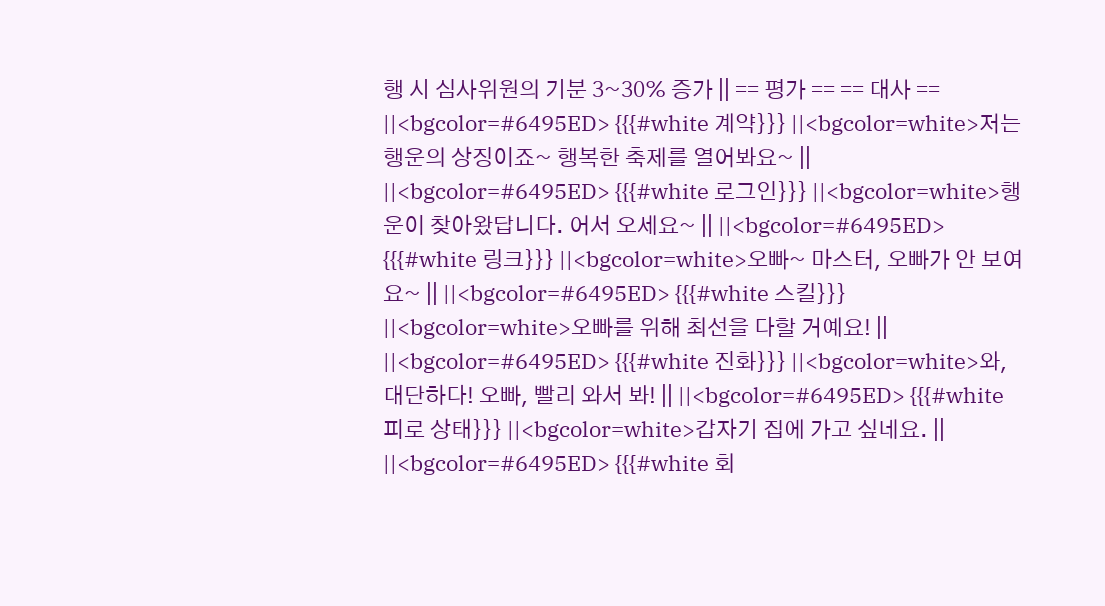행 시 심사위원의 기분 3~30% 증가 || == 평가 == == 대사 == ||<bgcolor=#6495ED> {{{#white 계약}}} ||<bgcolor=white>저는 행운의 상징이죠~ 행복한 축제를 열어봐요~ || ||<bgcolor=#6495ED> {{{#white 로그인}}} ||<bgcolor=white>행운이 찾아왔답니다. 어서 오세요~ || ||<bgcolor=#6495ED> {{{#white 링크}}} ||<bgcolor=white>오빠~ 마스터, 오빠가 안 보여요~ || ||<bgcolor=#6495ED> {{{#white 스킬}}} ||<bgcolor=white>오빠를 위해 최선을 다할 거예요! || ||<bgcolor=#6495ED> {{{#white 진화}}} ||<bgcolor=white>와, 대단하다! 오빠, 빨리 와서 봐! || ||<bgcolor=#6495ED> {{{#white 피로 상태}}} ||<bgcolor=white>갑자기 집에 가고 싶네요. || ||<bgcolor=#6495ED> {{{#white 회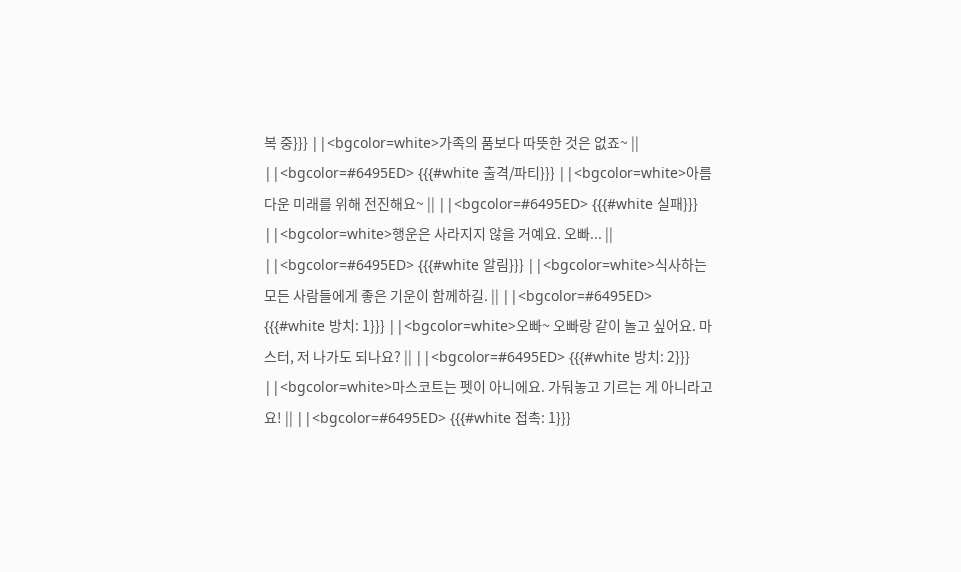복 중}}} ||<bgcolor=white>가족의 품보다 따뜻한 것은 없죠~ || ||<bgcolor=#6495ED> {{{#white 출격/파티}}} ||<bgcolor=white>아름다운 미래를 위해 전진해요~ || ||<bgcolor=#6495ED> {{{#white 실패}}} ||<bgcolor=white>행운은 사라지지 않을 거예요. 오빠... || ||<bgcolor=#6495ED> {{{#white 알림}}} ||<bgcolor=white>식사하는 모든 사람들에게 좋은 기운이 함께하길. || ||<bgcolor=#6495ED> {{{#white 방치: 1}}} ||<bgcolor=white>오빠~ 오빠랑 같이 놀고 싶어요. 마스터, 저 나가도 되나요? || ||<bgcolor=#6495ED> {{{#white 방치: 2}}} ||<bgcolor=white>마스코트는 펫이 아니에요. 가둬놓고 기르는 게 아니라고요! || ||<bgcolor=#6495ED> {{{#white 접촉: 1}}}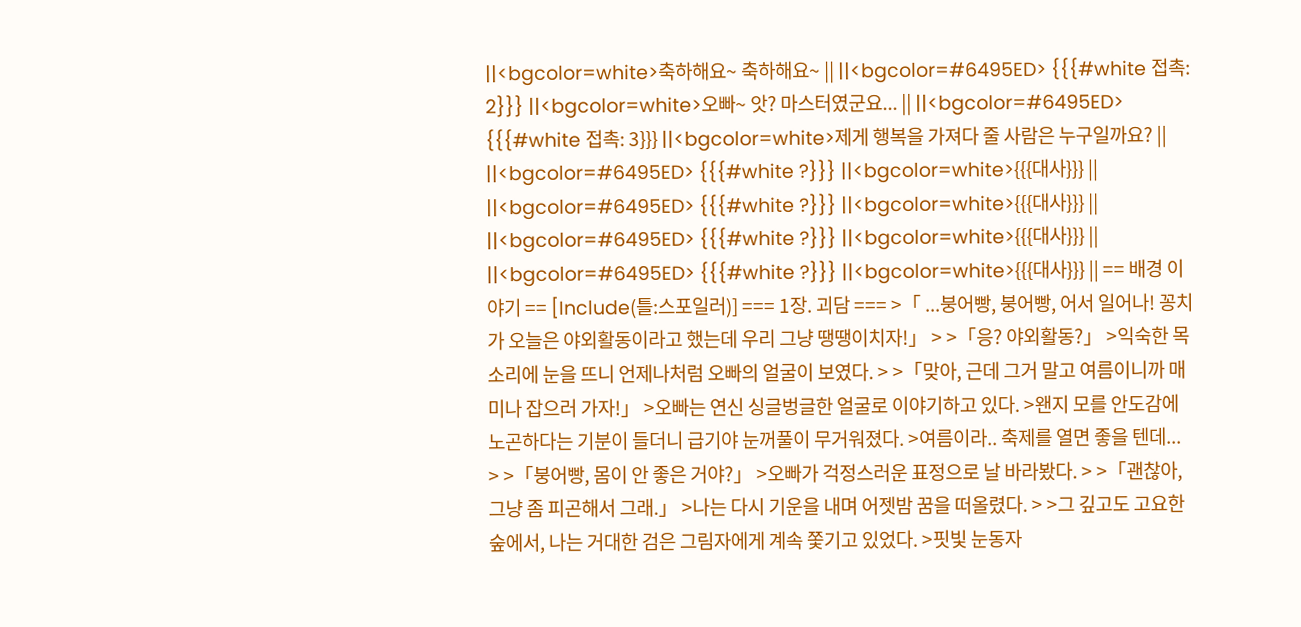||<bgcolor=white>축하해요~ 축하해요~ || ||<bgcolor=#6495ED> {{{#white 접촉: 2}}} ||<bgcolor=white>오빠~ 앗? 마스터였군요... || ||<bgcolor=#6495ED> {{{#white 접촉: 3}}} ||<bgcolor=white>제게 행복을 가져다 줄 사람은 누구일까요? || ||<bgcolor=#6495ED> {{{#white ?}}} ||<bgcolor=white>{{{대사}}} || ||<bgcolor=#6495ED> {{{#white ?}}} ||<bgcolor=white>{{{대사}}} || ||<bgcolor=#6495ED> {{{#white ?}}} ||<bgcolor=white>{{{대사}}} || ||<bgcolor=#6495ED> {{{#white ?}}} ||<bgcolor=white>{{{대사}}} || == 배경 이야기 == [Include(틀:스포일러)] === 1장. 괴담 === >「 ...붕어빵, 붕어빵, 어서 일어나! 꽁치가 오늘은 야외활동이라고 했는데 우리 그냥 땡땡이치자!」 > >「응? 야외활동?」 >익숙한 목소리에 눈을 뜨니 언제나처럼 오빠의 얼굴이 보였다. > >「맞아, 근데 그거 말고 여름이니까 매미나 잡으러 가자!」 >오빠는 연신 싱글벙글한 얼굴로 이야기하고 있다. >왠지 모를 안도감에 노곤하다는 기분이 들더니 급기야 눈꺼풀이 무거워졌다. >여름이라.. 축제를 열면 좋을 텐데... > >「붕어빵, 몸이 안 좋은 거야?」 >오빠가 걱정스러운 표정으로 날 바라봤다. > >「괜찮아, 그냥 좀 피곤해서 그래.」 >나는 다시 기운을 내며 어젯밤 꿈을 떠올렸다. > >그 깊고도 고요한 숲에서, 나는 거대한 검은 그림자에게 계속 쫓기고 있었다. >핏빛 눈동자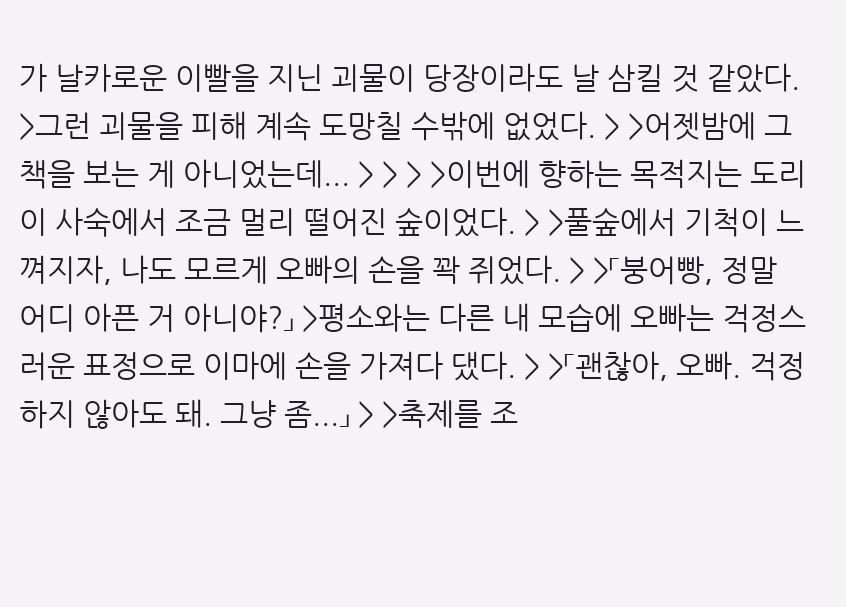가 날카로운 이빨을 지닌 괴물이 당장이라도 날 삼킬 것 같았다. >그런 괴물을 피해 계속 도망칠 수밖에 없었다. > >어젯밤에 그 책을 보는 게 아니었는데... > > > >이번에 향하는 목적지는 도리이 사숙에서 조금 멀리 떨어진 숲이었다. > >풀숲에서 기척이 느껴지자, 나도 모르게 오빠의 손을 꽉 쥐었다. > >「붕어빵, 정말 어디 아픈 거 아니야?」 >평소와는 다른 내 모습에 오빠는 걱정스러운 표정으로 이마에 손을 가져다 댔다. > >「괜찮아, 오빠. 걱정하지 않아도 돼. 그냥 좀...」 > >축제를 조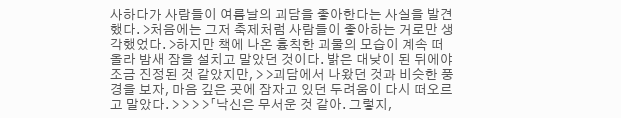사하다가 사람들이 여름날의 괴담을 좋아한다는 사실을 발견했다. >처음에는 그저 축제처럼 사람들이 좋아하는 거로만 생각했었다. >하지만 책에 나온 흉칙한 괴물의 모습이 계속 떠올라 밤새 잠을 설치고 말았던 것이다. 밝은 대낮이 된 뒤에야 조금 진정된 것 같았지만, > >괴담에서 나왔던 것과 비슷한 풍경을 보자, 마음 깊은 곳에 잠자고 있던 두려움이 다시 떠오르고 말았다. > > > >「낙신은 무서운 것 같아. 그렇지,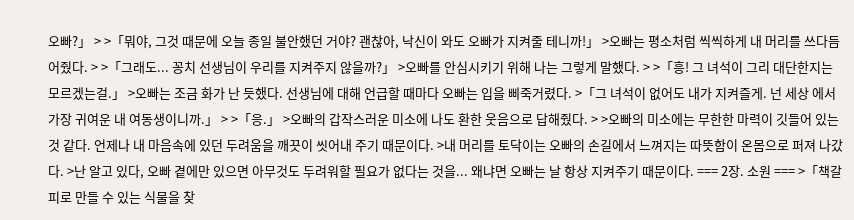오빠?」 > >「뭐야, 그것 때문에 오늘 종일 불안했던 거야? 괜찮아, 낙신이 와도 오빠가 지켜줄 테니까!」 >오빠는 평소처럼 씩씩하게 내 머리를 쓰다듬어줬다. > >「그래도... 꽁치 선생님이 우리를 지켜주지 않을까?」 >오빠를 안심시키기 위해 나는 그렇게 말했다. > >「흥! 그 녀석이 그리 대단한지는 모르겠는걸.」 >오빠는 조금 화가 난 듯했다. 선생님에 대해 언급할 때마다 오빠는 입을 삐죽거렸다. >「그 녀석이 없어도 내가 지켜즐게. 넌 세상 에서 가장 귀여운 내 여동생이니까.」 > >「응.」 >오빠의 갑작스러운 미소에 나도 환한 웃음으로 답해줬다. > >오빠의 미소에는 무한한 마력이 깃들어 있는 것 같다. 언제나 내 마음속에 있던 두려움을 깨끗이 씻어내 주기 때문이다. >내 머리를 토닥이는 오빠의 손길에서 느껴지는 따뜻함이 온몸으로 퍼져 나갔다. >난 알고 있다, 오빠 곁에만 있으면 아무것도 두려워할 필요가 없다는 것을... 왜냐면 오빠는 날 항상 지켜주기 때문이다. === 2장. 소원 === >「책갈피로 만들 수 있는 식물을 찾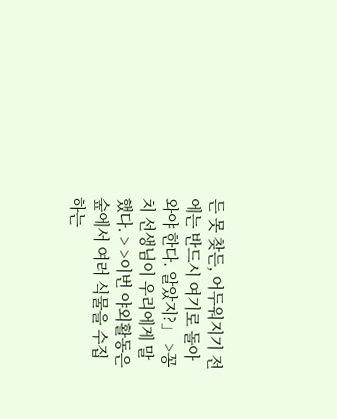든 못 찾든, 어두워지기 전에는 반드시 여기로 돌아와야 한다. 알았지?」 >꽁치 선생님이 우리에게 말했다. > >이번 야외활동은 숲에서 여러 식물을 수집하는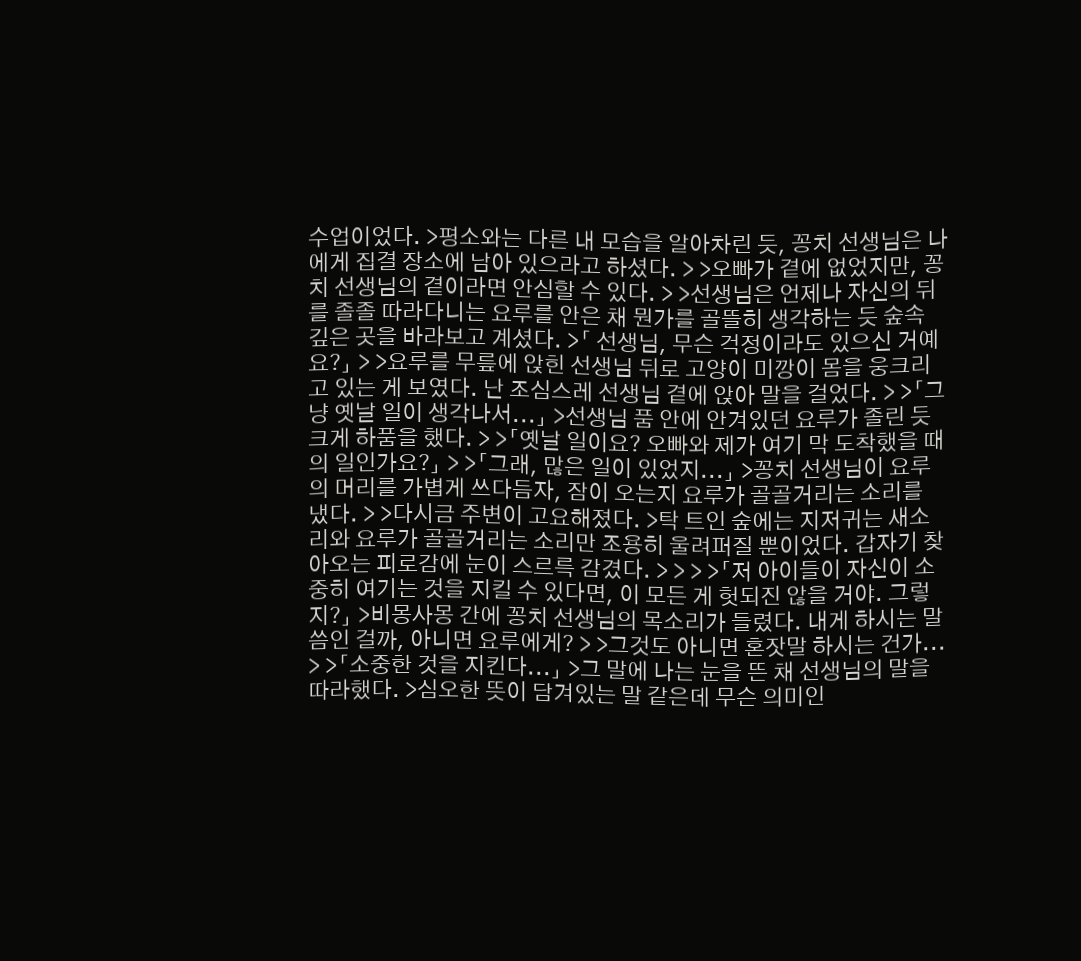수업이었다. >평소와는 다른 내 모습을 알아차린 듯, 꽁치 선생님은 나에게 집결 장소에 남아 있으라고 하셨다. > >오빠가 곁에 없었지만, 꽁치 선생님의 곁이라면 안심할 수 있다. > >선생님은 언제나 자신의 뒤를 졸졸 따라다니는 요루를 안은 채 뭔가를 골뜰히 생각하는 듯 숲속 깊은 곳을 바라보고 계셨다. >「 선생님, 무슨 걱정이라도 있으신 거예요?」 > >요루를 무릎에 앉힌 선생님 뒤로 고양이 미깡이 몸을 웅크리고 있는 게 보였다. 난 조심스레 선생님 곁에 앉아 말을 걸었다. > >「그냥 옛날 일이 생각나서...」 >선생님 품 안에 안겨있던 요루가 졸린 듯 크게 하품을 했다. > >「옛날 일이요? 오빠와 제가 여기 막 도착했을 때의 일인가요?」 > >「그래, 많은 일이 있었지...」 >꽁치 선생님이 요루의 머리를 가볍게 쓰다듬자, 잠이 오는지 요루가 골골거리는 소리를 냈다. > >다시금 주변이 고요해졌다. >탁 트인 숲에는 지저귀는 새소리와 요루가 골골거리는 소리만 조용히 울려퍼질 뿐이었다. 갑자기 찾아오는 피로감에 눈이 스르륵 감겼다. > > > >「저 아이들이 자신이 소중히 여기는 것을 지킬 수 있다면, 이 모든 게 헛되진 않을 거야. 그렇지?」 >비몽사몽 간에 꽁치 선생님의 목소리가 들렸다. 내게 하시는 말씀인 걸까, 아니면 요루에게? > >그것도 아니면 혼잣말 하시는 건가... > >「소중한 것을 지킨다...」 >그 말에 나는 눈을 뜬 채 선생님의 말을 따라했다. >심오한 뜻이 담겨있는 말 같은데 무슨 의미인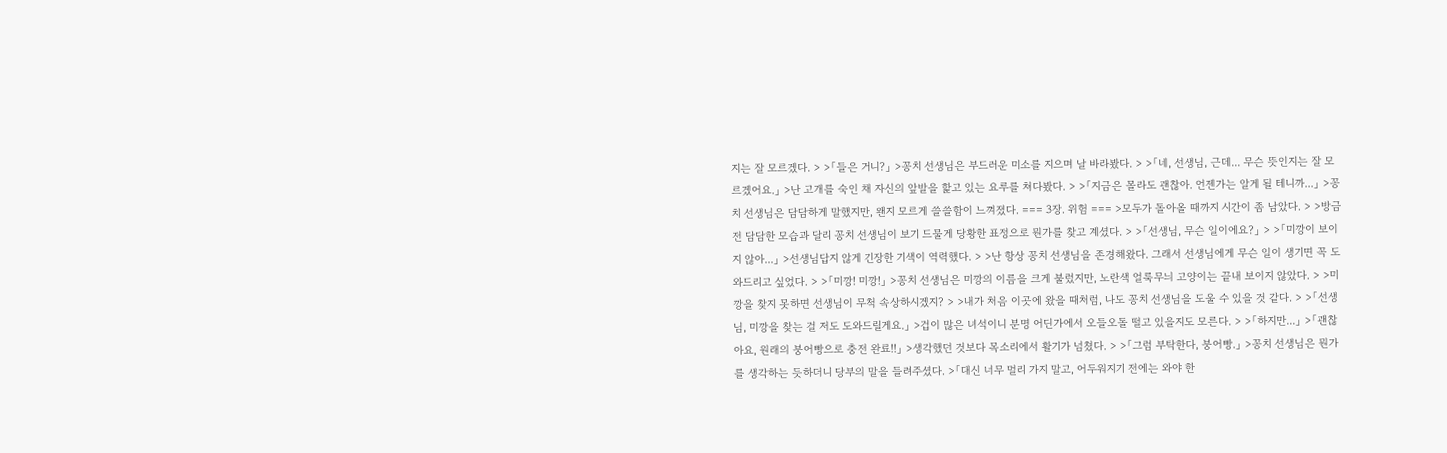지는 잘 모르겠다. > >「들은 거니?」 >꽁치 선생님은 부드러운 미소를 지으며 날 바라봤다. > >「네, 선생님, 근데... 무슨 뜻인지는 잘 모르겠어요.」 >난 고개를 숙인 채 자신의 앞발을 핥고 있는 요루를 쳐다봤다. > >「지금은 몰라도 괜찮아. 언젠가는 알게 될 테니까...」 >꽁치 선생님은 담담하게 말했지만, 왠지 모르게 쓸쓸함이 느껴졌다. === 3장. 위험 === >모두가 돌아올 때까지 시간이 좀 남았다. > >방금 전 담담한 모습과 달리 꽁치 선생님이 보기 드물게 당황한 표정으로 뭔가를 찾고 계셨다. > >「선생님, 무슨 일이에요?」 > >「미깡이 보이지 않아...」 >선생님답지 않게 긴장한 기색이 역력했다. > >난 항상 꽁치 선생님을 존경해왔다. 그래서 선생님에게 무슨 일이 생기면 꼭 도와드리고 싶었다. > >「미깡! 미깡!」 >꽁치 선생님은 미깡의 이름을 크게 불렀지만, 노란색 얼룩무늬 고양이는 끝내 보이지 않았다. > >미깡을 찾지 못하면 선생님이 무척 속상하시겠지? > >내가 처음 이곳에 왔을 때처럼, 나도 꽁치 선생님을 도울 수 있을 것 같다. > >「선생님, 미깡을 찾는 걸 저도 도와드릴게요.」 >겁이 많은 녀석이니 분명 어딘가에서 오들오돌 떨고 있을지도 모른다. > >「하지만...」 >「괜찮아요, 원래의 붕어빵으로 충전 완료!!」 >생각했던 것보다 목소리에서 활기가 넘쳤다. > >「그럼 부탁한다, 붕어빵.」 >꽁치 선생님은 뭔가를 생각하는 듯하더니 당부의 말을 들려주셨다. >「대신 너무 멀리 가지 말고, 어두워지기 전에는 와야 한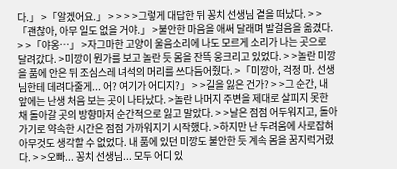다.」 >「알겠어요.」 > > > >그렇게 대답한 뒤 꽁치 선생님 곁을 떠났다. > >「괜찮아, 아무 일도 없을 거야.」 >불안한 마음을 애써 달래며 발걸음을 옮겼다. > >「야옹…」 >자그마한 고양이 울음소리에 나도 모르게 소리가 나는 곳으로 달려갔다. >미깡이 뭔가를 보고 놀란 듯 몸을 잔뜩 웅크리고 있었다. > >놀란 미깡을 품에 안은 뒤 조심스레 녀석의 머리를 쓰다듬어줬다. >「미깡아, 걱정 마. 선생님한테 데려다줄게... 어? 여기가 어디지?」 > >길을 잃은 건가? > >그 순간, 내 앞에는 난생 처음 보는 곳이 나타났다. >놀란 나머지 주변을 제대로 살피지 못한 채 돌아갈 곳의 방향마저 순간적으로 잃고 말았다. > >날은 점점 어두워지고, 돌아가기로 약속한 시간은 점점 가까워지기 시작했다. >하지만 난 두려움에 사로잡혀 아무것도 생각할 수 없었다. 내 품에 있던 미깡도 불안한 듯 계속 몸을 꿈지럭거렸다. > >오빠... 꽁치 선생님... 모두 어디 있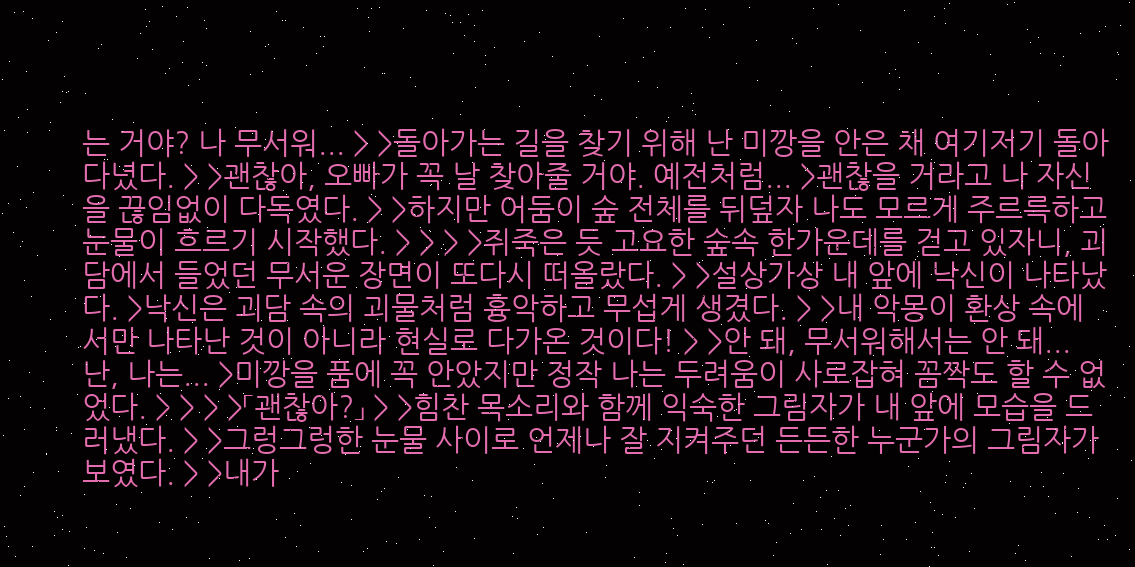는 거야? 나 무서워... > >돌아가는 길을 찾기 위해 난 미깡을 안은 채 여기저기 돌아다녔다. > >괜찮아, 오빠가 꼭 날 찾아줄 거야. 예전처럼... >괜찮을 거라고 나 자신을 끊임없이 다독였다. > >하지만 어둠이 숲 전체를 뒤덮자 나도 모르게 주르륵하고 눈물이 흐르기 시작했다. > > > >쥐죽은 듯 고요한 숲속 한가운데를 걷고 있자니, 괴담에서 들었던 무서운 장면이 또다시 떠올랐다. > >설상가상 내 앞에 낙신이 나타났다. >낙신은 괴담 속의 괴물처럼 흉악하고 무섭게 생겼다. > >내 악몽이 환상 속에서만 나타난 것이 아니라 현실로 다가온 것이다! > >안 돼, 무서워해서는 안 돼... 난, 나는... >미깡을 품에 꼭 안았지만 정작 나는 두려움이 사로잡혀 꼼짝도 할 수 없었다. > > > >「괜찮아?」 > >힘찬 목소리와 함께 익숙한 그림자가 내 앞에 모습을 드러냈다. > >그렁그렁한 눈물 사이로 언제나 잘 지켜주던 든든한 누군가의 그림자가 보였다. > >내가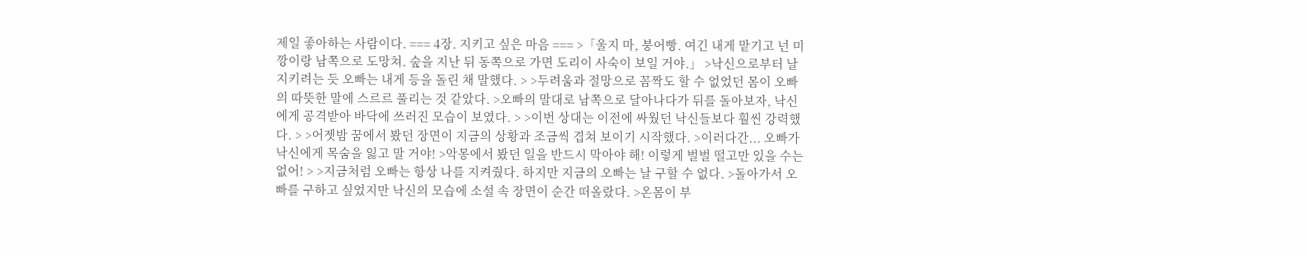제일 좋아하는 사람이다. === 4장. 지키고 싶은 마음 === >「울지 마, 붕어빵. 여긴 내게 맡기고 넌 미깡이랑 남쪽으로 도망쳐. 숲을 지난 뒤 동쪽으로 가면 도리이 사숙이 보일 거야.」 >낙신으로부터 날 지키려는 듯 오빠는 내게 등을 돌린 채 말했다. > >두려움과 절망으로 꼼짝도 할 수 없었던 몸이 오빠의 따뜻한 말에 스르르 풀리는 것 같았다. >오빠의 말대로 남쪽으로 달아나다가 뒤를 돌아보자, 낙신에게 공격받아 바닥에 쓰러진 모습이 보였다. > >이번 상대는 이전에 싸웠던 낙신들보다 훨씬 강력했다. > >어젯밤 꿈에서 봤던 장면이 지금의 상황과 조금씩 겹쳐 보이기 시작했다. >이러다간... 오빠가 낙신에게 목숨을 잃고 말 거야! >악몽에서 봤던 일을 반드시 막아야 해! 이렇게 벌벌 떨고만 있을 수는 없어! > >지금처럼 오빠는 항상 나를 지켜줬다. 하지만 지금의 오빠는 날 구할 수 없다. >돌아가서 오빠를 구하고 싶었지만 낙신의 모습에 소설 속 장면이 순간 떠올랐다. >온몸이 부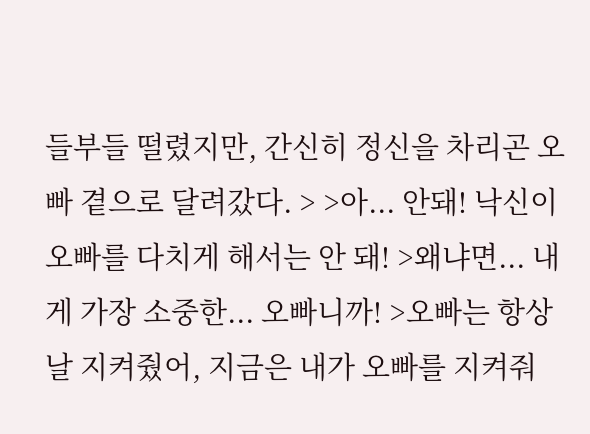들부들 떨렸지만, 간신히 정신을 차리곤 오빠 곁으로 달려갔다. > >아... 안돼! 낙신이 오빠를 다치게 해서는 안 돼! >왜냐면... 내게 가장 소중한... 오빠니까! >오빠는 항상 날 지켜줬어, 지금은 내가 오빠를 지켜줘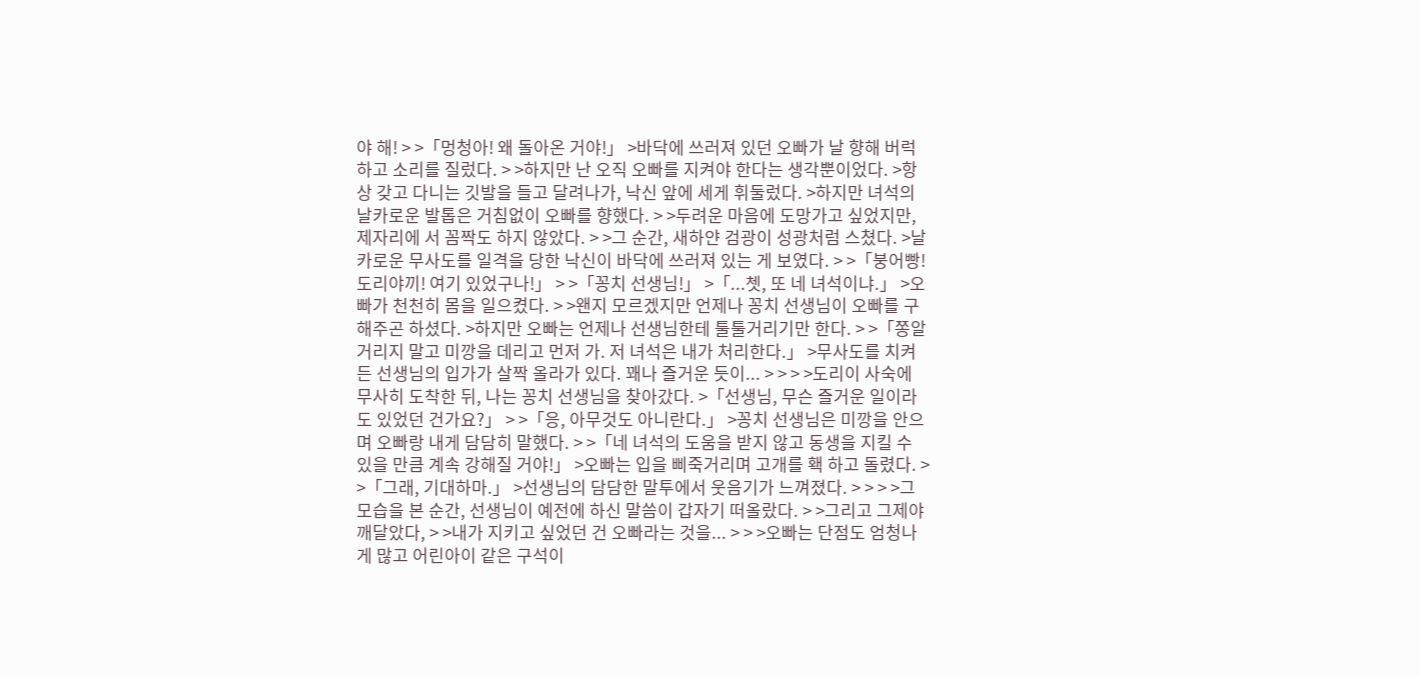야 해! > >「멍청아! 왜 돌아온 거야!」 >바닥에 쓰러져 있던 오빠가 날 향해 버럭하고 소리를 질렀다. > >하지만 난 오직 오빠를 지켜야 한다는 생각뿐이었다. >항상 갖고 다니는 깃발을 들고 달려나가, 낙신 앞에 세게 휘둘렀다. >하지만 녀석의 날카로운 발톱은 거침없이 오빠를 향했다. > >두려운 마음에 도망가고 싶었지만, 제자리에 서 꼼짝도 하지 않았다. > >그 순간, 새하얀 검광이 성광처럼 스쳤다. >날카로운 무사도를 일격을 당한 낙신이 바닥에 쓰러져 있는 게 보였다. > >「붕어빵! 도리야끼! 여기 있었구나!」 > >「꽁치 선생님!」 >「...쳇, 또 네 녀석이냐.」 >오빠가 천천히 몸을 일으켰다. > >왠지 모르겠지만 언제나 꽁치 선생님이 오빠를 구해주곤 하셨다. >하지만 오빠는 언제나 선생님한테 툴툴거리기만 한다. > >「쫑알거리지 말고 미깡을 데리고 먼저 가. 저 녀석은 내가 처리한다.」 >무사도를 치켜든 선생님의 입가가 살짝 올라가 있다. 꽤나 즐거운 듯이... > > > >도리이 사숙에 무사히 도착한 뒤, 나는 꽁치 선생님을 찾아갔다. >「선생님, 무슨 즐거운 일이라도 있었던 건가요?」 > >「응, 아무것도 아니란다.」 >꽁치 선생님은 미깡을 안으며 오빠랑 내게 담담히 말했다. > >「네 녀석의 도움을 받지 않고 동생을 지킬 수 있을 만큼 계속 강해질 거야!」 >오빠는 입을 삐죽거리며 고개를 홱 하고 돌렸다. > >「그래, 기대하마.」 >선생님의 담담한 말투에서 웃음기가 느껴졌다. > > > >그 모습을 본 순간, 선생님이 예전에 하신 말씀이 갑자기 떠올랐다. > >그리고 그제야 깨달았다, > >내가 지키고 싶었던 건 오빠라는 것을... > > >오빠는 단점도 엄청나게 많고 어린아이 같은 구석이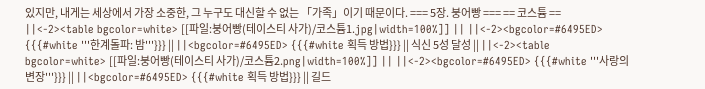있지만, 내게는 세상에서 가장 소중한, 그 누구도 대신할 수 없는 「가족」이기 때문이다. === 5장. 붕어빵 === == 코스튬 == ||<-2><table bgcolor=white> [[파일:붕어빵(테이스티 사가)/코스튬1.jpg|width=100%]] || ||<-2><bgcolor=#6495ED> {{{#white '''한계돌파: 밤'''}}} || ||<bgcolor=#6495ED> {{{#white 획득 방법}}} || 식신 5성 달성 || ||<-2><table bgcolor=white> [[파일:붕어빵(테이스티 사가)/코스튬2.png|width=100%]] || ||<-2><bgcolor=#6495ED> {{{#white '''사랑의 변장'''}}} || ||<bgcolor=#6495ED> {{{#white 획득 방법}}} || 길드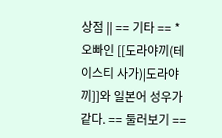상점 || == 기타 == * 오빠인 [[도라야끼(테이스티 사가)|도라야끼]]와 일본어 성우가 같다. == 둘러보기 ==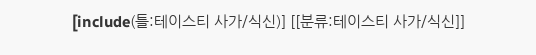[include(틀:테이스티 사가/식신)] [[분류:테이스티 사가/식신]]